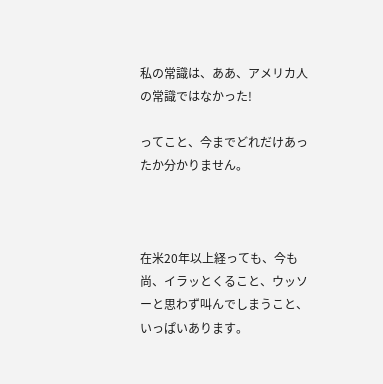私の常識は、ああ、アメリカ人の常識ではなかった!

ってこと、今までどれだけあったか分かりません。



在米20年以上経っても、今も尚、イラッとくること、ウッソーと思わず叫んでしまうこと、いっぱいあります。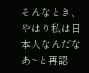そんなとき、やはり私は日本人なんだなあ~と再認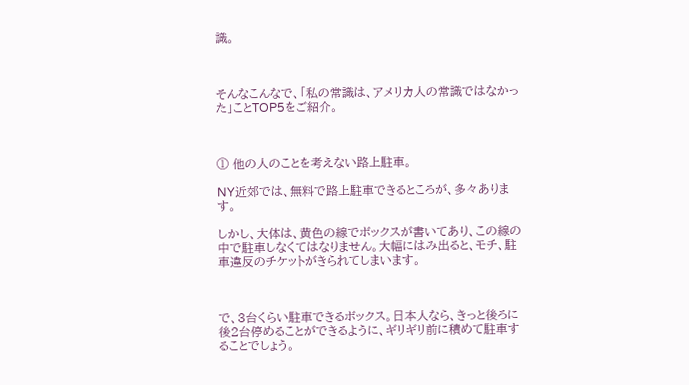識。



そんなこんなで、「私の常識は、アメリカ人の常識ではなかった」ことTOP5をご紹介。



① 他の人のことを考えない路上駐車。

NY近郊では、無料で路上駐車できるところが、多々あります。

しかし、大体は、黄色の線でボックスが書いてあり、この線の中で駐車しなくてはなりません。大幅にはみ出ると、モチ、駐車違反のチケットがきられてしまいます。



で、3台くらい駐車できるボックス。日本人なら、きっと後ろに後2台停めることができるように、ギリギリ前に積めて駐車することでしょう。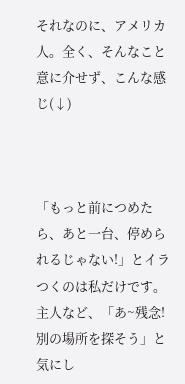それなのに、アメリカ人。全く、そんなこと意に介せず、こんな感じ(↓)



「もっと前につめたら、あと一台、停められるじゃない!」とイラつくのは私だけです。主人など、「あ~残念!別の場所を探そう」と気にし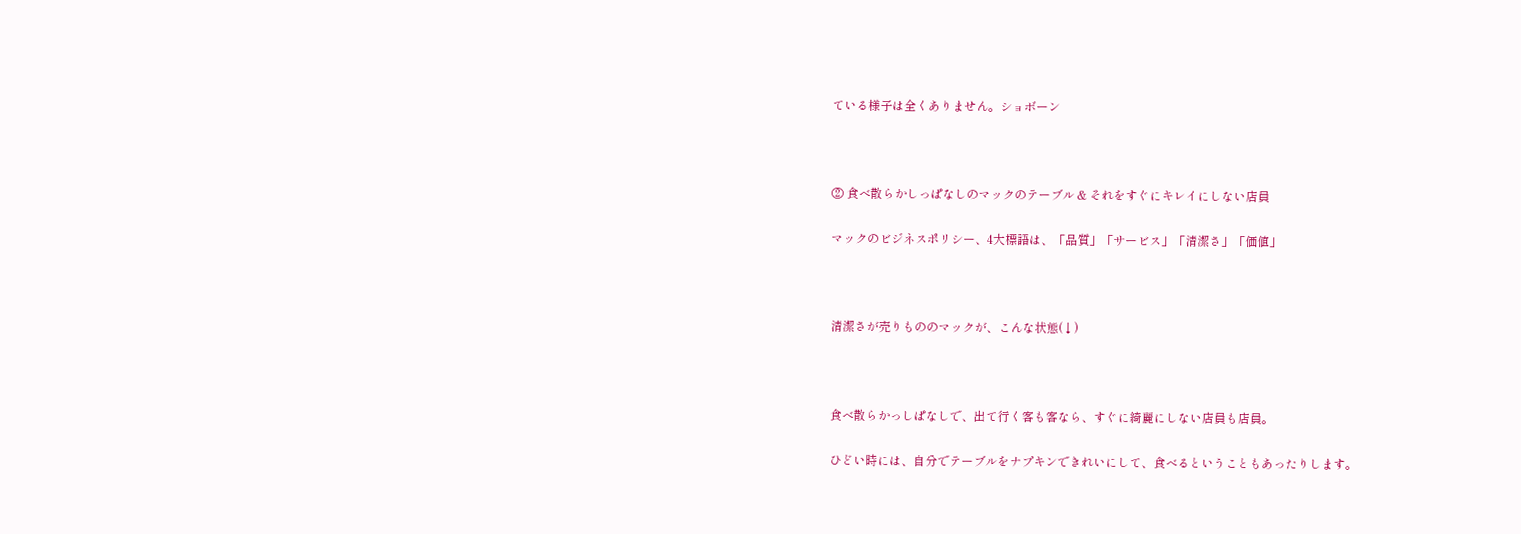ている様子は全くありません。ショボーン



② 食べ散らかしっぱなしのマックのテーブル & それをすぐにキレイにしない店員

マックのビジネスポリシー、4大標語は、「品質」「サービス」「清潔さ」「価値」



清潔さが売りもののマックが、こんな状態(↓)



食べ散らかっしぱなしで、出て行く客も客なら、すぐに綺麗にしない店員も店員。

ひどい時には、自分でテーブルをナプキンできれいにして、食べるということもあったりします。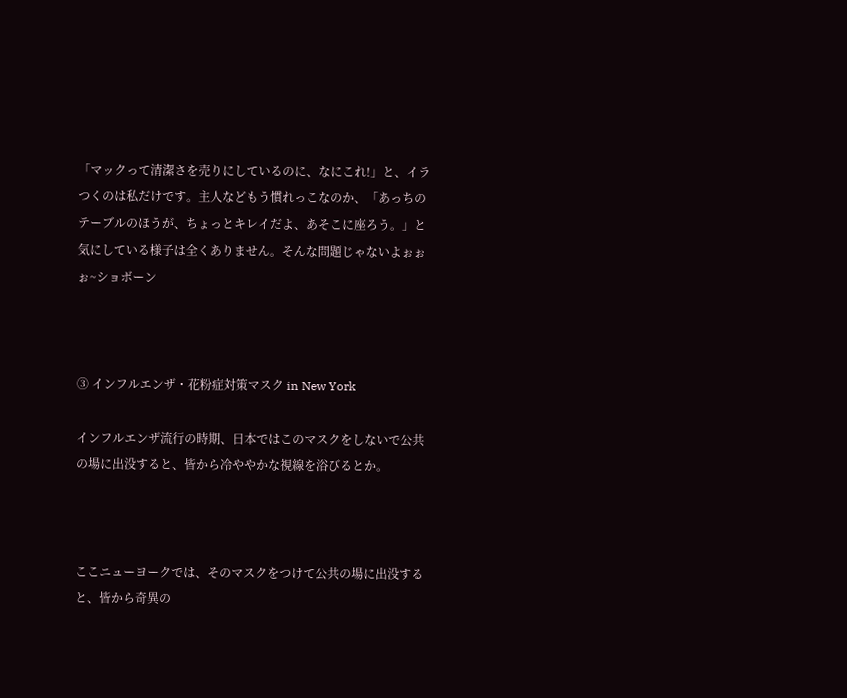「マックって清潔さを売りにしているのに、なにこれ!」と、イラつくのは私だけです。主人などもう慣れっこなのか、「あっちのテーブルのほうが、ちょっとキレイだよ、あそこに座ろう。」と気にしている様子は全くありません。そんな問題じゃないよぉぉぉ~ショボーン



③ インフルエンザ・花粉症対策マスク in New York

インフルエンザ流行の時期、日本ではこのマスクをしないで公共の場に出没すると、皆から冷ややかな視線を浴びるとか。



ここニューヨークでは、そのマスクをつけて公共の場に出没すると、皆から奇異の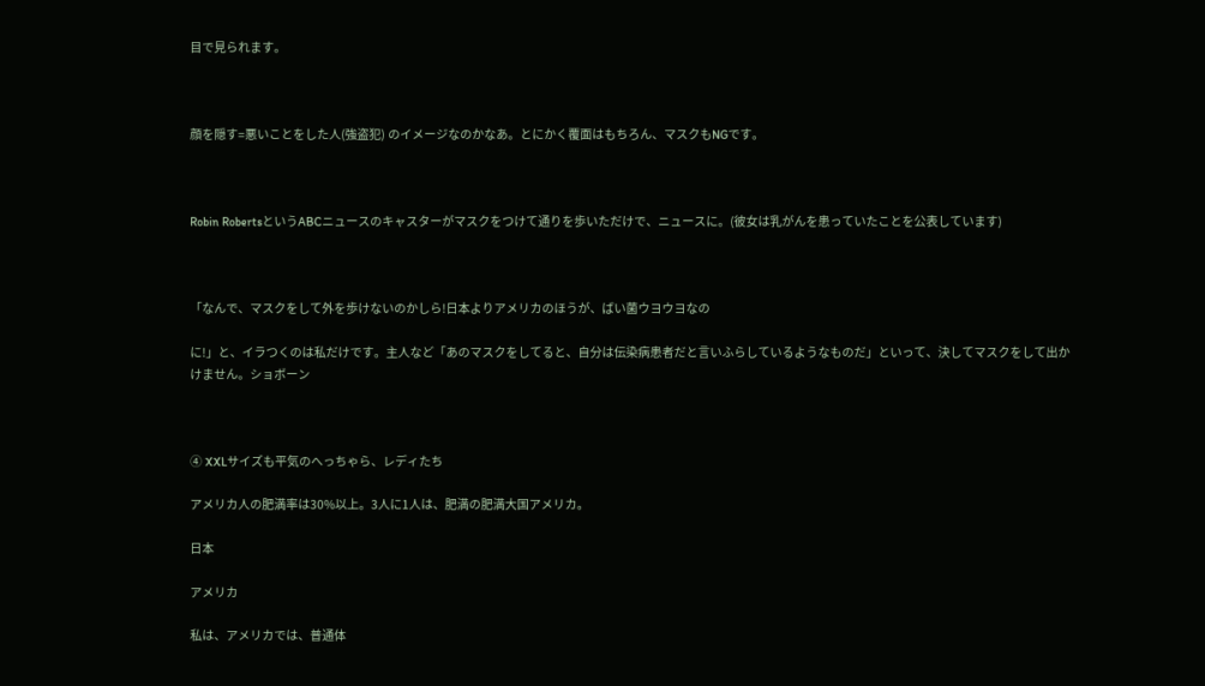目で見られます。



顔を隠す=悪いことをした人(強盗犯) のイメージなのかなあ。とにかく覆面はもちろん、マスクもNGです。



Robin RobertsというABCニュースのキャスターがマスクをつけて通りを歩いただけで、ニュースに。(彼女は乳がんを患っていたことを公表しています)



「なんで、マスクをして外を歩けないのかしら!日本よりアメリカのほうが、ばい菌ウヨウヨなの

に!」と、イラつくのは私だけです。主人など「あのマスクをしてると、自分は伝染病患者だと言いふらしているようなものだ」といって、決してマスクをして出かけません。ショボーン



④ XXLサイズも平気のへっちゃら、レディたち

アメリカ人の肥満率は30%以上。3人に1人は、肥満の肥満大国アメリカ。

日本

アメリカ

私は、アメリカでは、普通体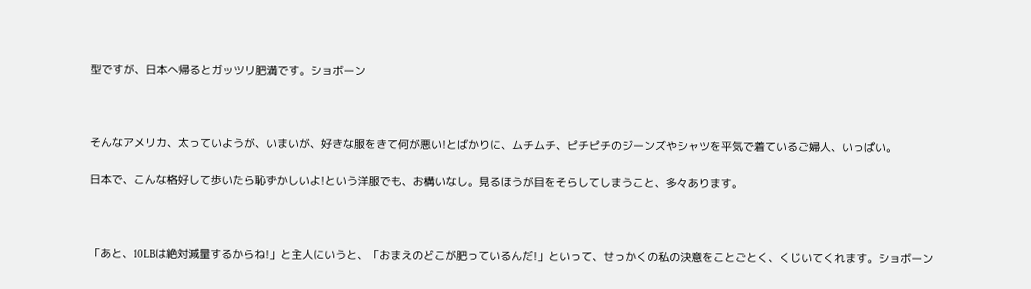型ですが、日本へ帰るとガッツリ肥満です。ショボーン



そんなアメリカ、太っていようが、いまいが、好きな服をきて何が悪い!とばかりに、ムチムチ、ピチピチのジーンズやシャツを平気で着ているご婦人、いっぱい。

日本で、こんな格好して歩いたら恥ずかしいよ!という洋服でも、お構いなし。見るほうが目をそらしてしまうこと、多々あります。



「あと、10LBは絶対減量するからね!」と主人にいうと、「おまえのどこが肥っているんだ!」といって、せっかくの私の決意をことごとく、くじいてくれます。ショボーン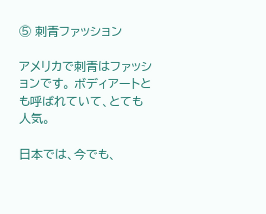⑤ 刺青ファッション

アメリカで刺青はファッションです。 ボディアートとも呼ばれていて、とても人気。

日本では、今でも、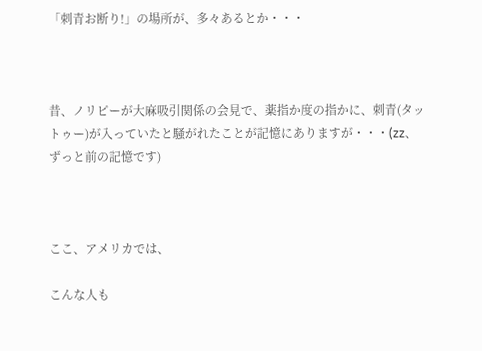「刺青お断り!」の場所が、多々あるとか・・・



昔、ノリピーが大麻吸引関係の会見で、薬指か度の指かに、刺青(タットゥー)が入っていたと騒がれたことが記憶にありますが・・・(zz、ずっと前の記憶です)



ここ、アメリカでは、

こんな人も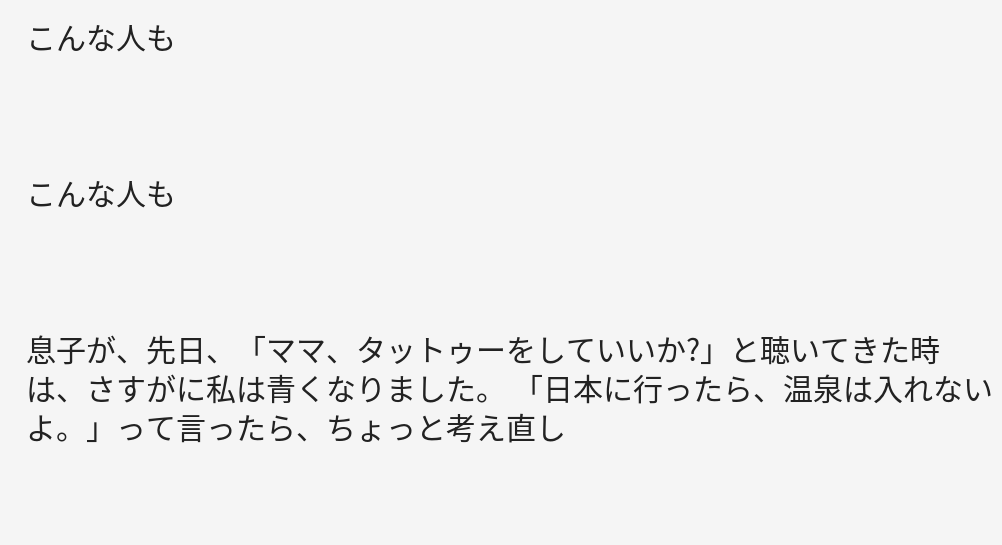こんな人も



こんな人も



息子が、先日、「ママ、タットゥーをしていいか?」と聴いてきた時は、さすがに私は青くなりました。 「日本に行ったら、温泉は入れないよ。」って言ったら、ちょっと考え直し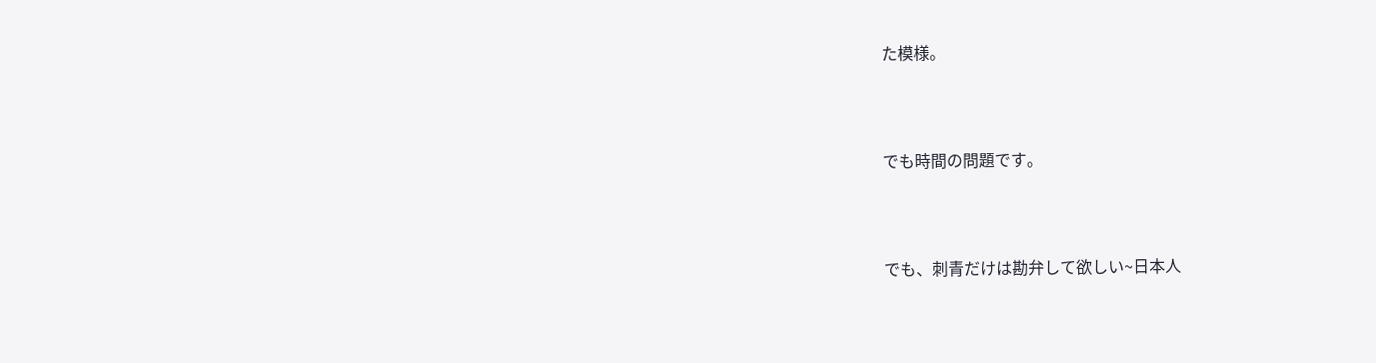た模様。



でも時間の問題です。



でも、刺青だけは勘弁して欲しい~日本人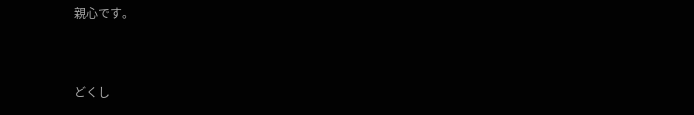親心です。



どくし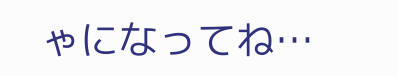ゃになってね…